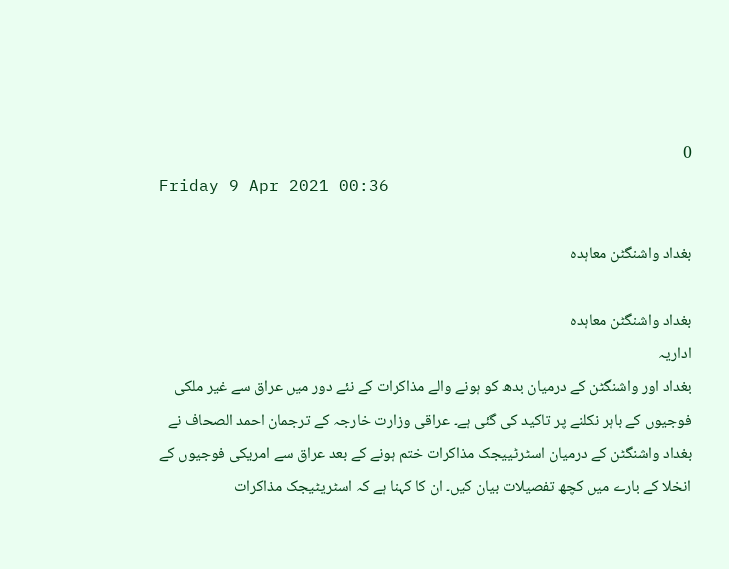0
Friday 9 Apr 2021 00:36

بغداد واشنگٹن معاہدہ

بغداد واشنگٹن معاہدہ
اداریہ
بغداد اور واشنگٹن کے درمیان بدھ کو ہونے والے مذاکرات کے نئے دور میں عراق سے غیر ملکی فوجیوں کے باہر نکلنے پر تاکید کی گئی ہے۔ عراقی وزارت خارجہ کے ترجمان احمد الصحاف نے بغداد واشنگٹن کے درمیان اسٹرٹییجک مذاکرات ختم ہونے کے بعد عراق سے امریکی فوجیوں کے انخلا کے بارے میں کچھ تفصیلات بیان کیں۔ ان کا کہنا ہے کہ اسٹریٹیجک مذاکرات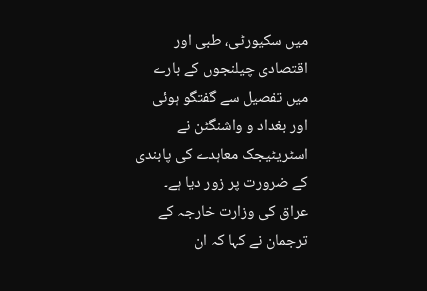میں سکیورٹی، طبی اور اقتصادی چیلنجوں کے بارے میں تفصیل سے گفتگو ہوئی اور بغداد و واشنگٹن نے اسٹریٹیجک معاہدے کی پابندی کے ضرورت پر زور دیا ہے۔ عراق کی وزارت خارجہ کے ترجمان نے کہا کہ ان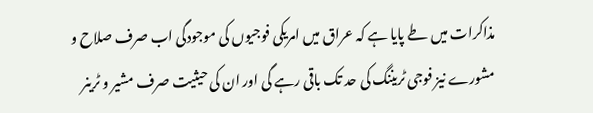مذاکرات میں طے پایا ہے کہ عراق میں امریکی فوجیوں کی موجودگی اب صرف صلاح و مشورے نیز فوجی ٹریننگ کی حد تک باقی رہے گی اور ان کی حیثیت صرف مشیر و ٹرینر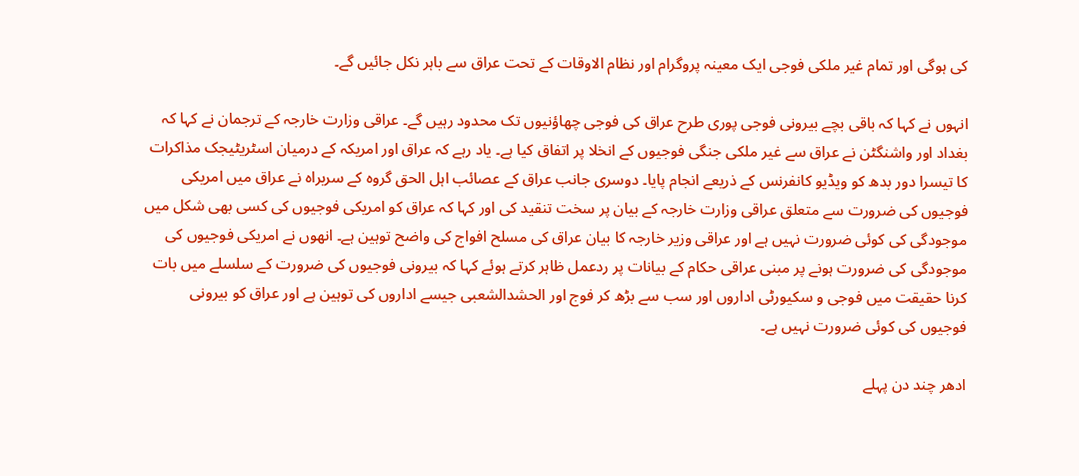کی ہوگی اور تمام غیر ملکی فوجی ایک معینہ پروگرام اور نظام الاوقات کے تحت عراق سے باہر نکل جائیں گے۔

انہوں نے کہا کہ باقی بچے بیرونی فوجی پوری طرح عراق کی فوجی چھاؤنیوں تک محدود رہیں گے۔ عراقی وزارت خارجہ کے ترجمان نے کہا کہ بغداد اور واشنگٹن نے عراق سے غیر ملکی جنگی فوجیوں کے انخلا پر اتفاق کیا ہے۔ یاد رہے کہ عراق اور امریکہ کے درمیان اسٹریٹیجک مذاکرات کا تیسرا دور بدھ کو ویڈیو کانفرنس کے ذریعے انجام پایا۔ دوسری جانب عراق کے عصائب اہل الحق گروہ کے سربراہ نے عراق میں امریکی فوجیوں کی ضرورت سے متعلق عراقی وزارت خارجہ کے بیان پر سخت تنقید کی اور کہا کہ عراق کو امریکی فوجیوں کی کسی بھی شکل میں موجودگی کی کوئی ضرورت نہیں ہے اور عراقی وزیر خارجہ کا بیان عراق کی مسلح افواج کی واضح توہین ہے۔ انھوں نے امریکی فوجیوں کی موجودگی کی ضرورت ہونے پر مبنی عراقی حکام کے بیانات پر ردعمل ظاہر کرتے ہوئے کہا کہ بیرونی فوجیوں کی ضرورت کے سلسلے میں بات کرنا حقیقت میں فوجی و سکیورٹی اداروں اور سب سے بڑھ کر فوج اور الحشدالشعبی جیسے اداروں کی توہین ہے اور عراق کو بیرونی فوجیوں کی کوئی ضرورت نہیں ہے۔

ادھر چند دن پہلے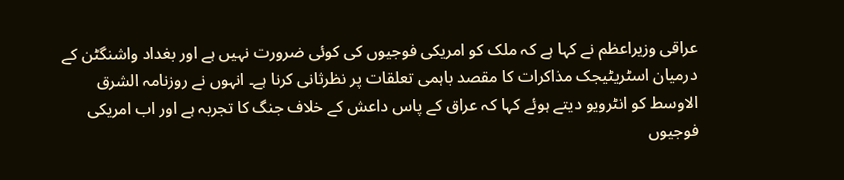عراقی وزیراعظم نے کہا ہے کہ ملک کو امریکی فوجیوں کی کوئی ضرورت نہیں ہے اور بغداد واشنگٹن کے درمیان اسٹریٹیجک مذاکرات کا مقصد باہمی تعلقات پر نظرثانی کرنا ہے۔ انہوں نے روزنامہ الشرق الاوسط کو انٹرویو دیتے ہوئے کہا کہ عراق کے پاس داعش کے خلاف جنگ کا تجربہ ہے اور اب امریکی فوجیوں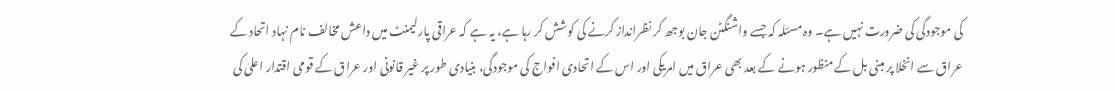کی موجودگی کی ضرورت نہیں ہے۔ وہ مسئلہ کہ جسے واشنگٹن جان بوجھ کر نظرانداز کرنے کی کوشش کر رہا ہے، یہ ہے کہ عراقی پارلیمنٹ میں داعش مخالف نام نہاد اتحاد کے عراق سے انخلا پر مبنی بل کے منظور ہونے کے بعد بھی عراق میں امریکی اور اس کے اتحادی افواج کی موجودگی، بنیادی طور پر غیر قانونی اور عراق کے قومی اقتدار اعلیٰ کی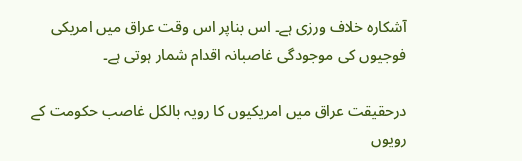آشکارہ خلاف ورزی ہے۔ اس بناپر اس وقت عراق میں امریکی فوجیوں کی موجودگی غاصبانہ اقدام شمار ہوتی ہے۔

درحقیقت عراق میں امریکیوں کا رویہ بالکل غاصب حکومت کے رویوں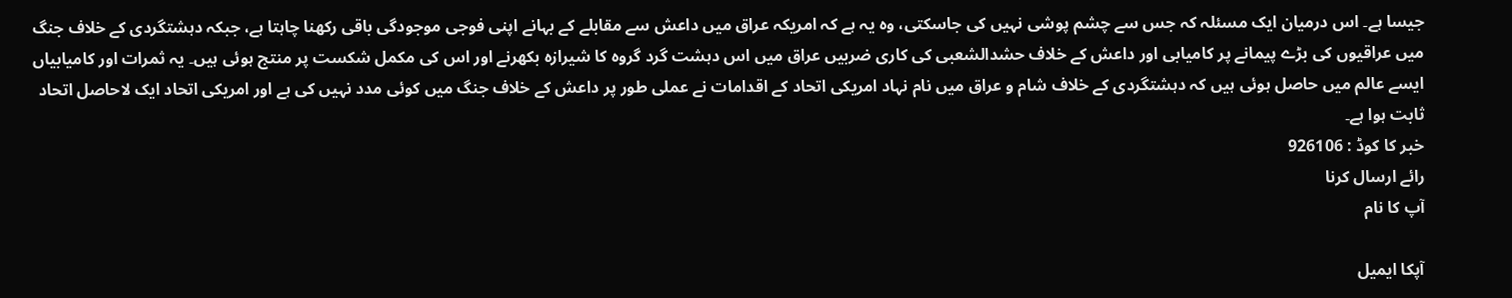جیسا ہے۔ اس درمیان ایک مسئلہ کہ جس سے چشم پوشی نہیں کی جاسکتی، وہ یہ ہے کہ امریکہ عراق میں داعش سے مقابلے کے بہانے اپنی فوجی موجودگی باقی رکھنا چاہتا ہے، جبکہ دہشتگردی کے خلاف جنگ میں عراقیوں کی بڑے پیمانے پر کامیابی اور داعش کے خلاف حشدالشعبی کی کاری ضربیں عراق میں اس دہشت گرد گروہ کا شیرازہ بکھرنے اور اس کی مکمل شکست پر منتج ہوئی ہیں۔ یہ ثمرات اور کامیابیاں ایسے عالم میں حاصل ہوئی ہیں کہ دہشتگردی کے خلاف شام و عراق میں نام نہاد امریکی اتحاد کے اقدامات نے عملی طور پر داعش کے خلاف جنگ میں کوئی مدد نہیں کی ہے اور امریکی اتحاد ایک لاحاصل اتحاد ثابت ہوا ہے۔
خبر کا کوڈ : 926106
رائے ارسال کرنا
آپ کا نام

آپکا ایمیل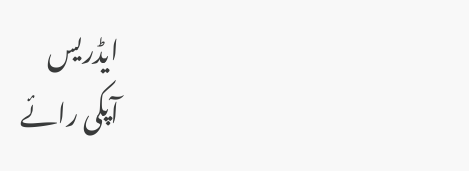ایڈریس
آپکی رائے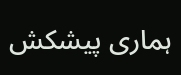ہماری پیشکش